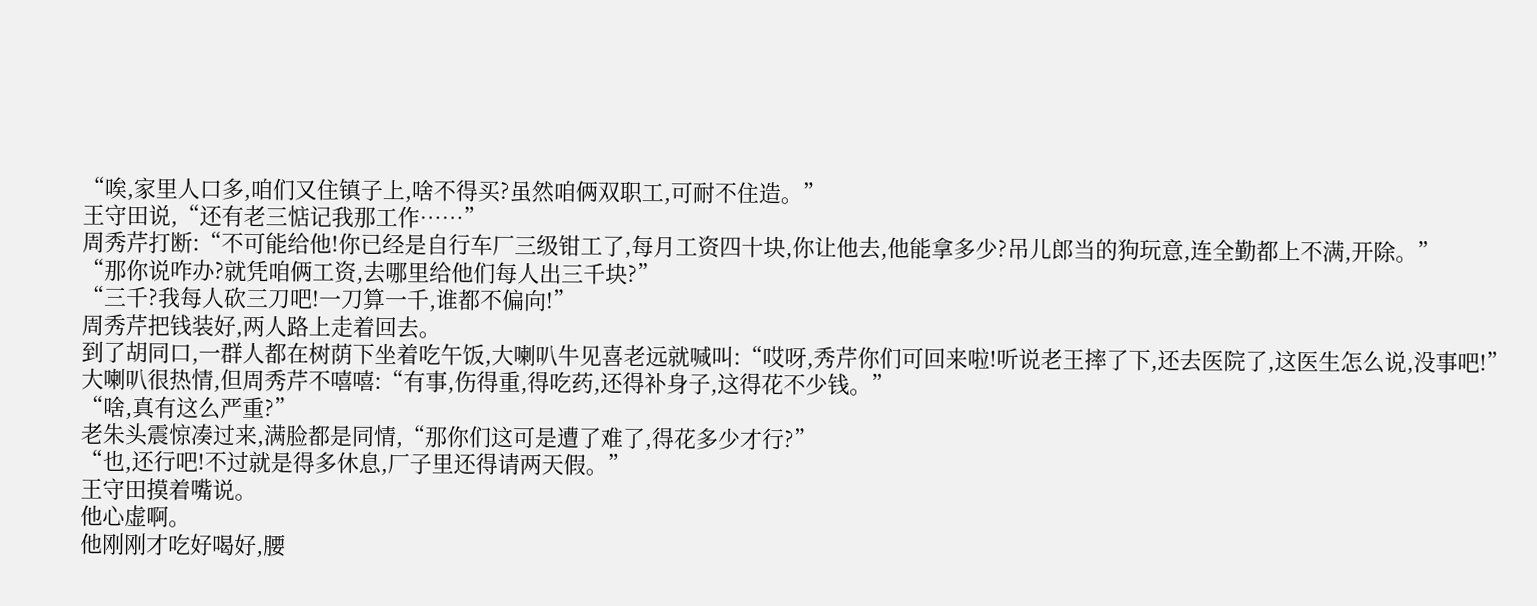“唉,家里人口多,咱们又住镇子上,啥不得买?虽然咱俩双职工,可耐不住造。”
王守田说,“还有老三惦记我那工作……”
周秀芹打断:“不可能给他!你已经是自行车厂三级钳工了,每月工资四十块,你让他去,他能拿多少?吊儿郎当的狗玩意,连全勤都上不满,开除。”
“那你说咋办?就凭咱俩工资,去哪里给他们每人出三千块?”
“三千?我每人砍三刀吧!一刀算一千,谁都不偏向!”
周秀芹把钱装好,两人路上走着回去。
到了胡同口,一群人都在树荫下坐着吃午饭,大喇叭牛见喜老远就喊叫:“哎呀,秀芹你们可回来啦!听说老王摔了下,还去医院了,这医生怎么说,没事吧!”
大喇叭很热情,但周秀芹不嘻嘻:“有事,伤得重,得吃药,还得补身子,这得花不少钱。”
“啥,真有这么严重?”
老朱头震惊凑过来,满脸都是同情,“那你们这可是遭了难了,得花多少才行?”
“也,还行吧!不过就是得多休息,厂子里还得请两天假。”
王守田摸着嘴说。
他心虚啊。
他刚刚才吃好喝好,腰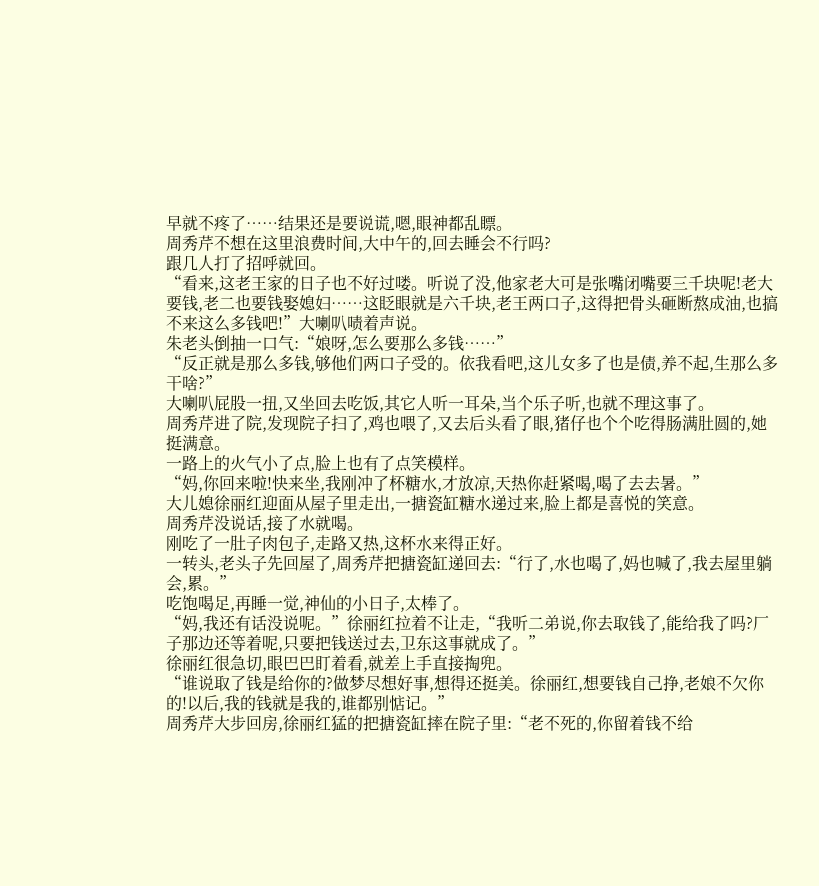早就不疼了……结果还是要说谎,嗯,眼神都乱瞟。
周秀芹不想在这里浪费时间,大中午的,回去睡会不行吗?
跟几人打了招呼就回。
“看来,这老王家的日子也不好过喽。听说了没,他家老大可是张嘴闭嘴要三千块呢!老大要钱,老二也要钱娶媳妇……这眨眼就是六千块,老王两口子,这得把骨头砸断熬成油,也搞不来这么多钱吧!”大喇叭啧着声说。
朱老头倒抽一口气:“娘呀,怎么要那么多钱……”
“反正就是那么多钱,够他们两口子受的。依我看吧,这儿女多了也是债,养不起,生那么多干啥?”
大喇叭屁股一扭,又坐回去吃饭,其它人听一耳朵,当个乐子听,也就不理这事了。
周秀芹进了院,发现院子扫了,鸡也喂了,又去后头看了眼,猪仔也个个吃得肠满肚圆的,她挺满意。
一路上的火气小了点,脸上也有了点笑模样。
“妈,你回来啦!快来坐,我刚冲了杯糖水,才放凉,天热你赶紧喝,喝了去去暑。”
大儿媳徐丽红迎面从屋子里走出,一搪瓷缸糖水递过来,脸上都是喜悦的笑意。
周秀芹没说话,接了水就喝。
刚吃了一肚子肉包子,走路又热,这杯水来得正好。
一转头,老头子先回屋了,周秀芹把搪瓷缸递回去:“行了,水也喝了,妈也喊了,我去屋里躺会,累。”
吃饱喝足,再睡一觉,神仙的小日子,太棒了。
“妈,我还有话没说呢。”徐丽红拉着不让走,“我听二弟说,你去取钱了,能给我了吗?厂子那边还等着呢,只要把钱送过去,卫东这事就成了。”
徐丽红很急切,眼巴巴盯着看,就差上手直接掏兜。
“谁说取了钱是给你的?做梦尽想好事,想得还挺美。徐丽红,想要钱自己挣,老娘不欠你的!以后,我的钱就是我的,谁都别惦记。”
周秀芹大步回房,徐丽红猛的把搪瓷缸摔在院子里:“老不死的,你留着钱不给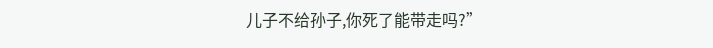儿子不给孙子,你死了能带走吗?”